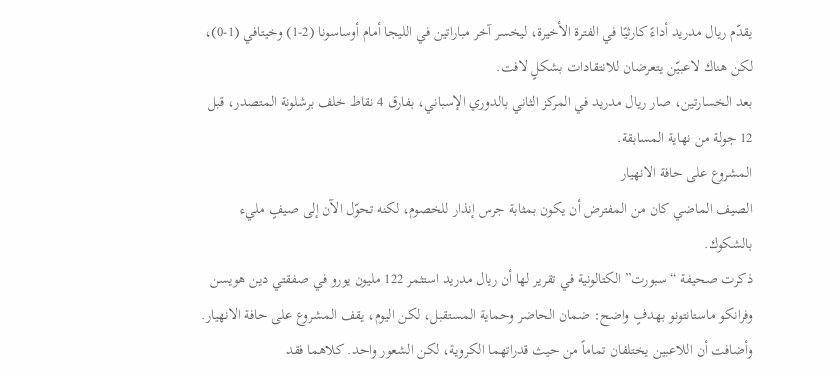يقدّم ريال مدريد أداءً كارثيًا في الفترة الأخيرة، ليخسر آخر مباراتين في الليجا أمام أوساسونا (2-1) وخيتافي (1-0)، لكن هناك لاعبيّن يتعرضان للانتقادات بشكلٍ لافت.
بعد الخسارتين، صار ريال مدريد في المركز الثاني بالدوري الإسباني، بفارق 4 نقاط خلف برشلونة المتصدر، قبل 12 جولة من نهاية المسابقة.
المشروع على حافة الانهيار
الصيف الماضي كان من المفترض أن يكون بمثابة جرس إنذار للخصوم، لكنه تحوّل الآن إلى صيفٍ مليء بالشكوك.
ذكرت صحيفة “سبورت” الكتالونية في تقرير لها أن ريال مدريد استثمر 122 مليون يورو في صفقتي دين هويسن وفرانكو ماستانتونو بهدفٍ واضح: ضمان الحاضر وحماية المستقبل، لكن اليوم، يقف المشروع على حافة الانهيار.
وأضافت أن اللاعبين يختلفان تماماً من حيث قدراتهما الكروية، لكن الشعور واحد. كلاهما فقد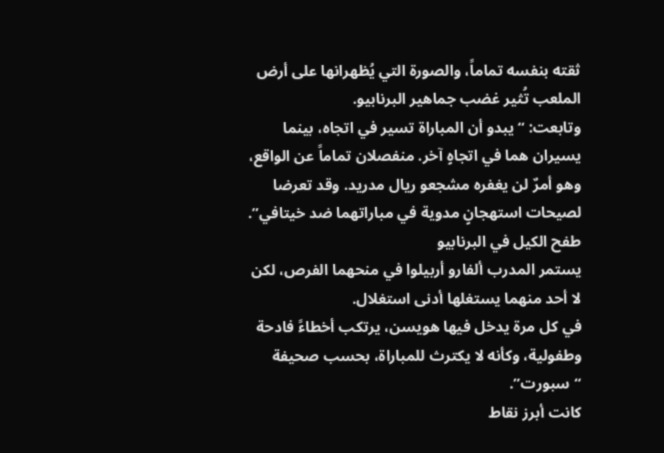ثقته بنفسه تماماً، والصورة التي يُظهرانها على أرض الملعب تُثير غضب جماهير البرنابيو.
وتابعت: “يبدو أن المباراة تسير في اتجاه، بينما يسيران هما في اتجاهٍ آخر. منفصلان تماماً عن الواقع، وهو أمرٌ لن يغفره مشجعو ريال مدريد. وقد تعرضا لصيحات استهجانٍ مدوية في مباراتهما ضد خيتافي”.
طفح الكيل في البرنابيو
يستمر المدرب ألفارو أربيلوا في منحهما الفرص، لكن لا أحد منهما يستغلها أدنى استغلال.
في كل مرة يدخل فيها هويسن، يرتكب أخطاءً فادحة وطفولية، وكأنه لا يكترث للمباراة، بحسب صحيفة “سبورت”.
كانت أبرز نقاط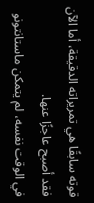قوته سابقًا هي تمريراته الدقيقة، أما الآن فقد أصبح عاجزًا عنها.
في الوقت نفسه، لم يتمكن ماستانتونو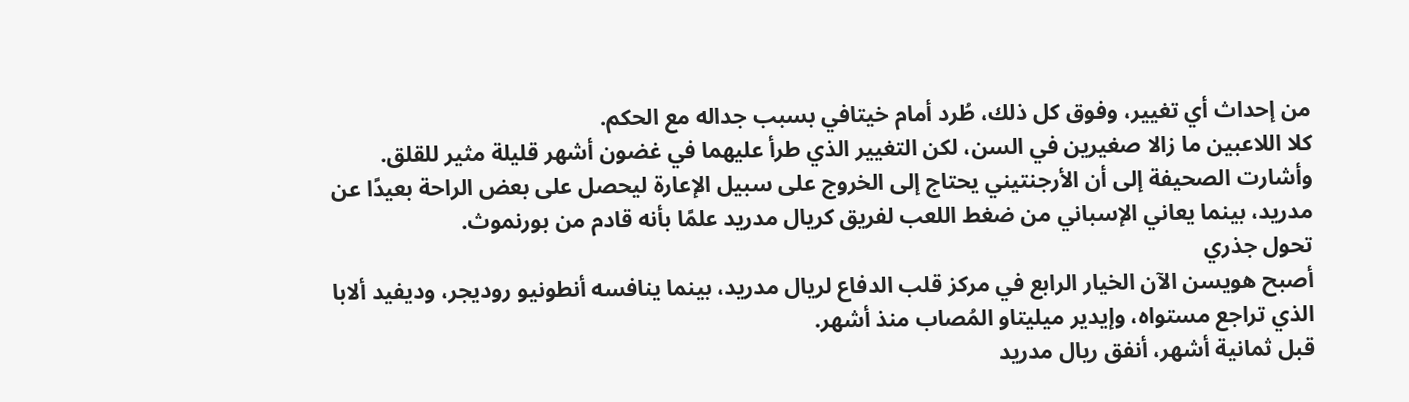من إحداث أي تغيير، وفوق كل ذلك، طُرد أمام خيتافي بسبب جداله مع الحكم.
كلا اللاعبين ما زالا صغيرين في السن، لكن التغيير الذي طرأ عليهما في غضون أشهر قليلة مثير للقلق.
وأشارت الصحيفة إلى أن الأرجنتيني يحتاج إلى الخروج على سبيل الإعارة ليحصل على بعض الراحة بعيدًا عن مدريد، بينما يعاني الإسباني من ضغط اللعب لفريق كريال مدريد علمًا بأنه قادم من بورنموث.
تحول جذري
أصبح هويسن الآن الخيار الرابع في مركز قلب الدفاع لريال مدريد، بينما ينافسه أنطونيو روديجر، وديفيد ألابا الذي تراجع مستواه، وإيدير ميليتاو المُصاب منذ أشهر.
قبل ثمانية أشهر، أنفق ريال مدريد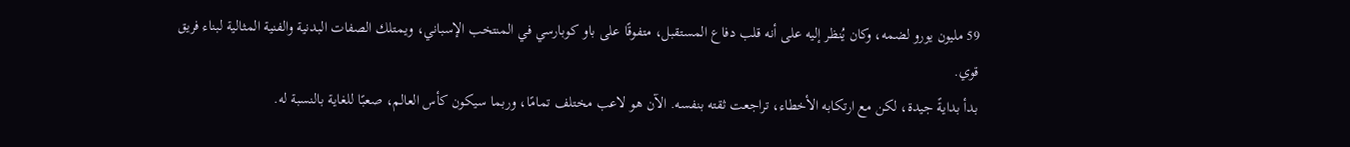59 مليون يورو لضمه، وكان يُنظر إليه على أنه قلب دفاع المستقبل، متفوقًا على باو كوبارسي في المنتخب الإسباني، ويمتلك الصفات البدنية والفنية المثالية لبناء فريق قوي.
بدأ بدايةً جيدة، لكن مع ارتكابه الأخطاء، تراجعت ثقته بنفسه. الآن هو لاعب مختلف تمامًا، وربما سيكون كأس العالم، صعبًا للغاية بالنسبة له.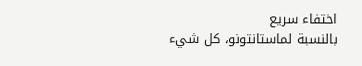اختفاء سريع
بالنسبة لماستانتونو، كل شيء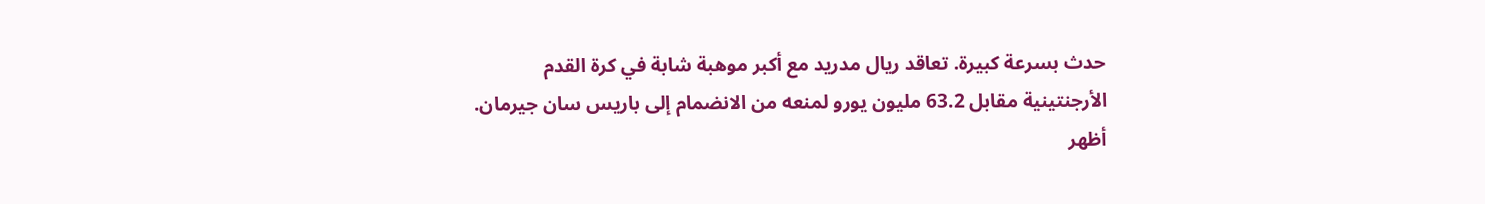حدث بسرعة كبيرة. تعاقد ريال مدريد مع أكبر موهبة شابة في كرة القدم الأرجنتينية مقابل 63.2 مليون يورو لمنعه من الانضمام إلى باريس سان جيرمان.
أظهر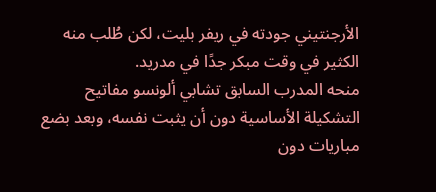الأرجنتيني جودته في ريفر بليت، لكن طُلب منه الكثير في وقت مبكر جدًا في مدريد.
منحه المدرب السابق تشابي ألونسو مفاتيح التشكيلة الأساسية دون أن يثبت نفسه، وبعد بضع مباريات دون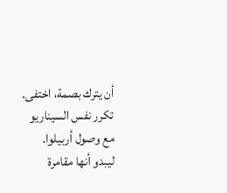أن يترك بصمة، اختفى.
تكرر نفس السيناريو مع وصول أربيلوا. ليبدو أنها مقامرة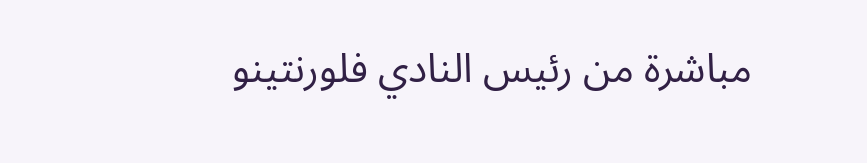مباشرة من رئيس النادي فلورنتينو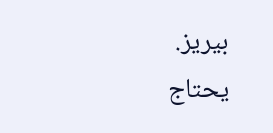بيريز.
يحتاج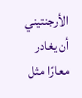الأرجنتيني أن يغادر معارًا مثل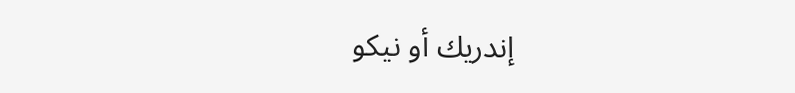إندريك أو نيكو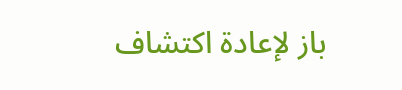باز لإعادة اكتشاف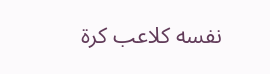نفسه كلاعب كرة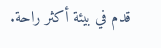قدم في بيئة أكثر راحة.